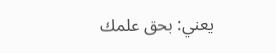يعني: بحق علمك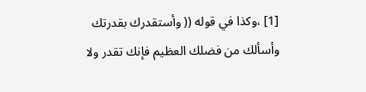[1] ،وكذا في قوله (( وأستقدرك بقدرتك وأسألك من فضلك العظيم فإنك تقدر ولا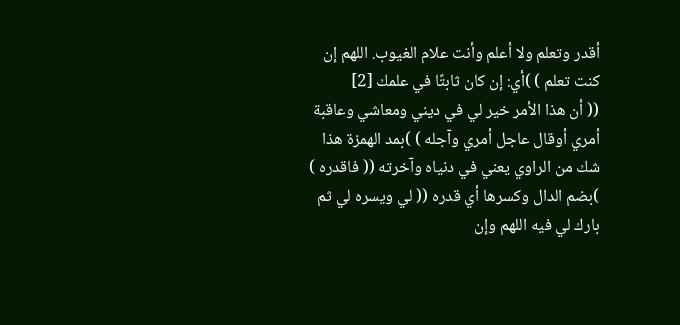أقدر وتعلم ولا أعلم وأنت علام الغيوب. اللهم إن كنت تعلم ) )أي: إن كان ثابتًا في علمك [2]
(( أن هذا الأمر خير لي في ديني ومعاشي وعاقبة أمري أوقال عاجل أمري وآجله ) )بمد الهمزة هذا شك من الراوي يعني في دنياه وآخرته (( فاقدره ) )بضم الدال وكسرها أي قدره (( لي ويسره لي ثم بارك لي فيه اللهم وإن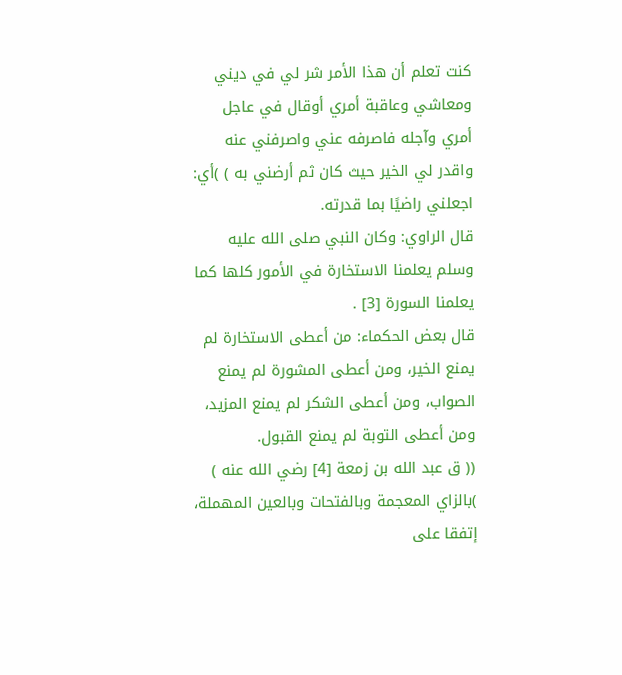كنت تعلم أن هذا الأمر شر لي في ديني ومعاشي وعاقبة أمري أوقال في عاجل أمري وآجله فاصرفه عني واصرفني عنه واقدر لي الخير حيث كان ثم أرضني به ) )أي: اجعلني راضيًا بما قدرته.
قال الراوي: وكان النبي صلى الله عليه وسلم يعلمنا الاستخارة في الأمور كلها كما يعلمنا السورة [3] .
قال بعض الحكماء: من أعطى الاستخارة لم يمنع الخير، ومن أعطى المشورة لم يمنع الصواب، ومن أعطى الشكر لم يمنع المزيد، ومن أعطى التوبة لم يمنع القبول.
(( ق عبد الله بن زمعة [4] رضي الله عنه ) )بالزاي المعجمة وبالفتحات وبالعين المهملة، إتفقا على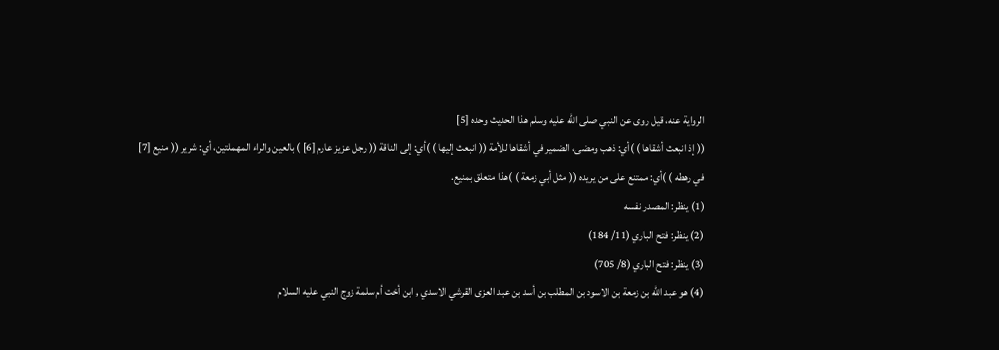الرواية عنه، قيل روى عن النبي صلى الله عليه وسلم هذا الحديث وحده [5]
(( إذ انبعث أشقاها ) )أي: ذهب ومضى، الضمير في أشقاها للأمة (( انبعث إليها ) )أي: إلى الناقة (( رجل عزيز عارم [6] ) بالعين والراء المهملتين، أي: شرير (( منيع [7] في رهطه ) )أي: ممتنع على من يريده (( مثل أبي زمعة ) )هذا متعلق بمنيع.
(1) ينظر: المصدر نفسه
(2) ينظر: فتح الباري (11/ 184)
(3) ينظر: فتح الباري (8/ 705)
(4) هو عبد الله بن زمعة بن الاسود بن المطلب بن أسد بن عبد العزى القرشي الاسدي , ابن أخت أم سلمة زوج النبي عليه السلام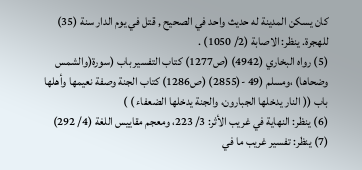كان يسكن المدينة له حديث واحد في الصحيح , قتل في يوم الدار سنة (35) للهجرة. ينظر: الاصابة (2/ 1050) .
(5) رواه البخاري (4942) (ص1277) كتاب التفسير باب (سورة(والشمس وضحاها) ،ومسلم (49 -(2855) (ص1286) كتاب الجنة وصفة نعيمها وأهلها باب (( النار يدخلها الجبارون، والجنة يدخلها الضعفاء ) )
(6) ينظر: النهاية في غريب الأثر: 3/ 223، ومعجم مقاييس اللغة (4/ 292)
(7) ينظر: تفسير غريب ما في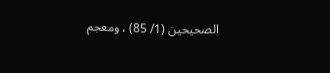الصحيحين (1/ 85) ، ومعجم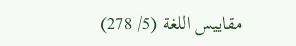مقاييس اللغة (5/ 278)